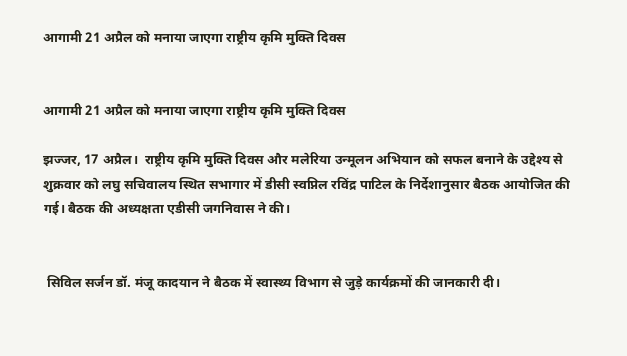आगामी 21 अप्रैल को मनाया जाएगा राष्ट्रीय कृमि मुक्ति दिवस


आगामी 21 अप्रैल को मनाया जाएगा राष्ट्रीय कृमि मुक्ति दिवस

झज्जर, 17 अप्रैल।  राष्ट्रीय कृमि मुक्ति दिवस और मलेरिया उन्मूलन अभियान को सफल बनाने के उद्देश्य से शुक्रवार को लघु सचिवालय स्थित सभागार में डीसी स्वप्निल रविंद्र पाटिल के निर्देशानुसार बैठक आयोजित की गई। बैठक की अध्यक्षता एडीसी जगनिवास ने की।


 सिविल सर्जन डॉ. मंजू कादयान ने बैठक में स्वास्थ्य विभाग से जुड़े कार्यक्रमों की जानकारी दी।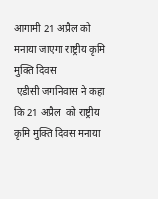आगामी 21 अप्रैल को मनाया जाएगा राष्ट्रीय कृमि मुक्ति दिवस
 एडीसी जगनिवास ने कहा कि 21 अप्रैल  को राष्ट्रीय कृमि मुक्ति दिवस मनाया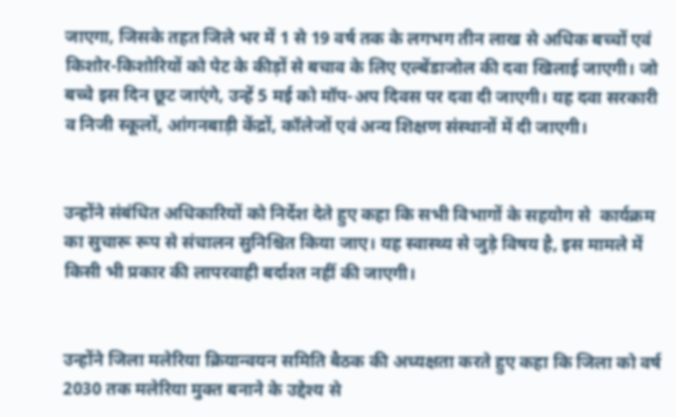जाएगा, जिसके तहत जिले भर में 1 से 19 वर्ष तक के लगभग तीन लाख से अधिक बच्चों एवं किशोर-किशोरियों को पेट के कीड़ों से बचाव के लिए एल्बेंडाजोल की दवा खिलाई जाएगी। जो बच्चे इस दिन छूट जाएंगे, उन्हें 5 मई को मॉप-अप दिवस पर दवा दी जाएगी। यह दवा सरकारी व निजी स्कूलों, आंगनबाड़ी केंद्रों, कॉलेजों एवं अन्य शिक्षण संस्थानों में दी जाएगी।


उन्होंने संबंधित अधिकारियों को निर्देश देते हुए कहा कि सभी विभागों के सहयोग से  कार्यक्रम का सुचारू रूप से संचालन सुनिश्चित किया जाए। यह स्वास्थ्य से जुड़े विषय है, इस मामले में किसी भी प्रकार की लापरवाही बर्दाश्त नहीं की जाएगी।


उन्होंने जिला मलेरिया क्रियान्वयन समिति बैठक की अध्यक्षता करते हुए कहा कि जिला को वर्ष 2030 तक मलेरिया मुक्त बनाने के उद्देश्य से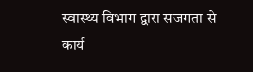स्वास्थ्य विभाग द्वारा सजगता से कार्य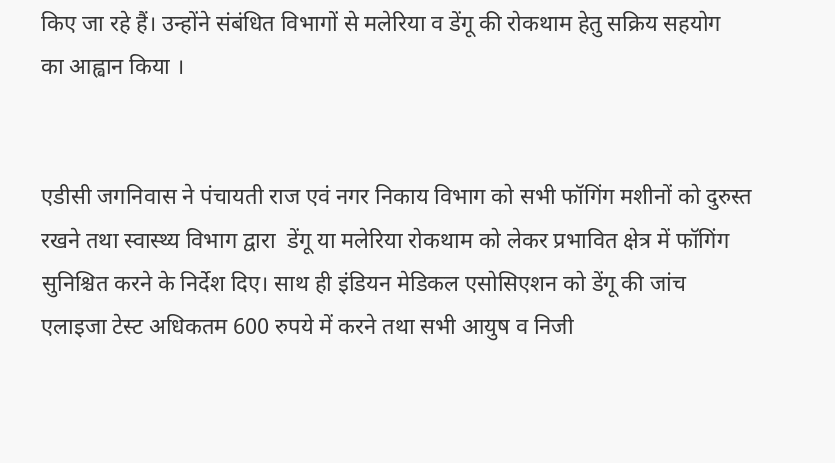किए जा रहे हैं। उन्होंने संबंधित विभागों से मलेरिया व डेंगू की रोकथाम हेतु सक्रिय सहयोग  का आह्वान किया ।


एडीसी जगनिवास ने पंचायती राज एवं नगर निकाय विभाग को सभी फॉगिंग मशीनों को दुरुस्त रखने तथा स्वास्थ्य विभाग द्वारा  डेंगू या मलेरिया रोकथाम को लेकर प्रभावित क्षेत्र में फॉगिंग सुनिश्चित करने के निर्देश दिए। साथ ही इंडियन मेडिकल एसोसिएशन को डेंगू की जांच एलाइजा टेस्ट अधिकतम 600 रुपये में करने तथा सभी आयुष व निजी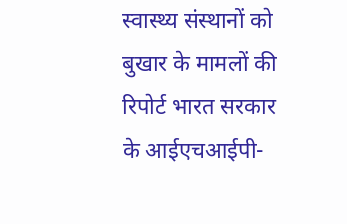स्वास्थ्य संस्थानों को बुखार के मामलों की रिपोर्ट भारत सरकार के आईएचआईपी-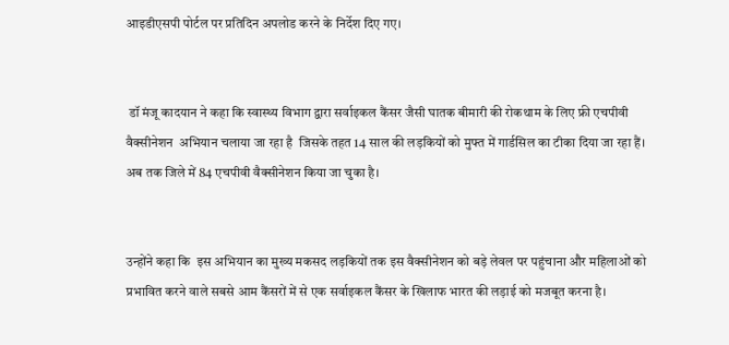आइडीएसपी पोर्टल पर प्रतिदिन अपलोड करने के निर्देश दिए गए।


 डॉ मंजू कादयान ने कहा कि स्वास्थ्य विभाग द्वारा सर्वाइकल कैंसर जैसी घातक बीमारी की रोकथाम के लिए फ्री एचपीवी वैक्सीनेशन  अभियान चलाया जा रहा है  जिसके तहत 14 साल की लड़कियों को मुफ्त में गार्डसिल का टीका दिया जा रहा हैं। अब तक जिले में 84 एचपीवी वैक्सीनेशन किया जा चुका है।


उन्होंने कहा कि  इस अभियान का मुख्य मकसद लड़कियों तक इस वैक्सीनेशन को बड़े लेवल पर पहुंचाना और महिलाओं को प्रभावित करने वाले सबसे आम कैंसरों में से एक सर्वाइकल कैंसर के खिलाफ भारत की लड़ाई को मजबूत करना है।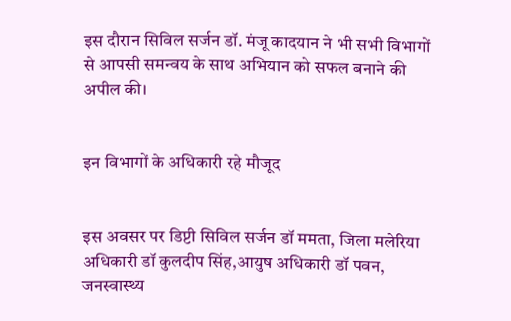इस दौरान सिविल सर्जन डॉ. मंजू कादयान ने भी सभी विभागों से आपसी समन्वय के साथ अभियान को सफल बनाने की अपील की।


इन विभागों के अधिकारी रहे मौजूद


इस अवसर पर डिप्टी सिविल सर्जन डॉ ममता, जिला मलेरिया अधिकारी डॉ कुलदीप सिंह,आयुष अधिकारी डॉ पवन, जनस्वास्थ्य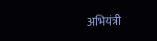अभियंत्री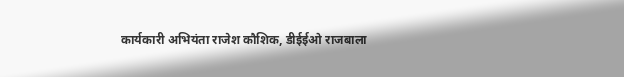कार्यकारी अभियंता राजेश कौशिक, डीईईओ राजबाला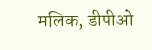मलिक, डीपीओ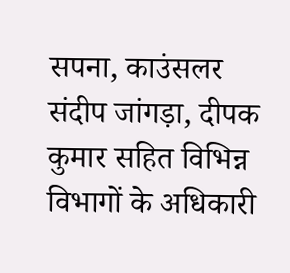सपना, काउंसलर संदीप जांगड़ा, दीपक कुमार सहित विभिन्न विभागों के अधिकारी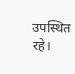उपस्थित रहे।